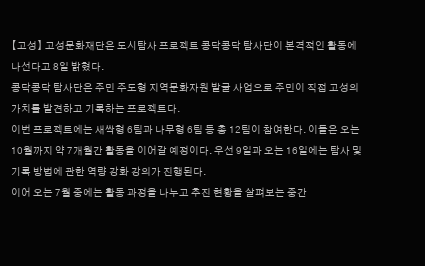【고성】 고성문화재단은 도시탐사 프로젝트 콩닥콩닥 탐사단이 본격적인 활동에 나선다고 8일 밝혔다.
콩닥콩닥 탐사단은 주민 주도형 지역문화자원 발굴 사업으로 주민이 직접 고성의 가치를 발견하고 기록하는 프로젝트다.
이번 프로젝트에는 새싹형 6팀과 나무형 6팀 등 총 12팀이 참여한다. 이들은 오는 10월까지 약 7개월간 활동을 이어갈 예정이다. 우선 9일과 오는 16일에는 탐사 및 기록 방법에 관한 역량 강화 강의가 진행된다.
이어 오는 7월 중에는 활동 과정을 나누고 추진 현황을 살펴보는 중간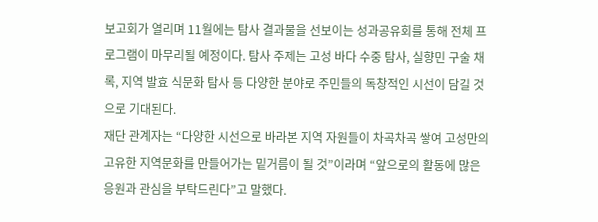보고회가 열리며 11월에는 탐사 결과물을 선보이는 성과공유회를 통해 전체 프로그램이 마무리될 예정이다. 탐사 주제는 고성 바다 수중 탐사, 실향민 구술 채록, 지역 발효 식문화 탐사 등 다양한 분야로 주민들의 독창적인 시선이 담길 것으로 기대된다.
재단 관계자는 “다양한 시선으로 바라본 지역 자원들이 차곡차곡 쌓여 고성만의 고유한 지역문화를 만들어가는 밑거름이 될 것”이라며 “앞으로의 활동에 많은 응원과 관심을 부탁드린다”고 말했다.